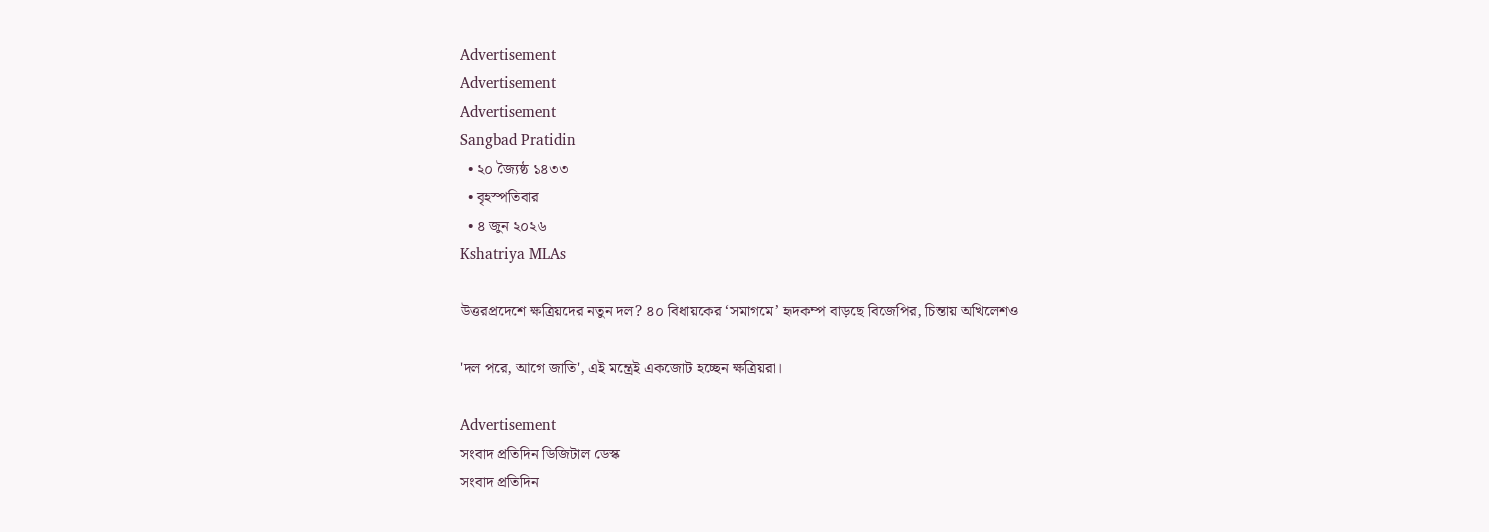Advertisement
Advertisement
Advertisement
Sangbad Pratidin
  • ২০ জ্যৈষ্ঠ ১৪৩৩
  • বৃহস্পতিবার
  • ৪ জুন ২০২৬
Kshatriya MLAs

উত্তরপ্রদেশে ক্ষত্রিয়দের নতুন দল? ৪০ বিধায়কের ‘সমাগমে’ হৃদকম্প বাড়ছে বিজেপির, চিন্তায় অখিলেশও

'দল পরে, আগে জাতি', এই মন্ত্রেই একজোট হচ্ছেন ক্ষত্রিয়রা।

Advertisement
সংবাদ প্রতিদিন ডিজিটাল ডেস্ক
সংবাদ প্রতিদিন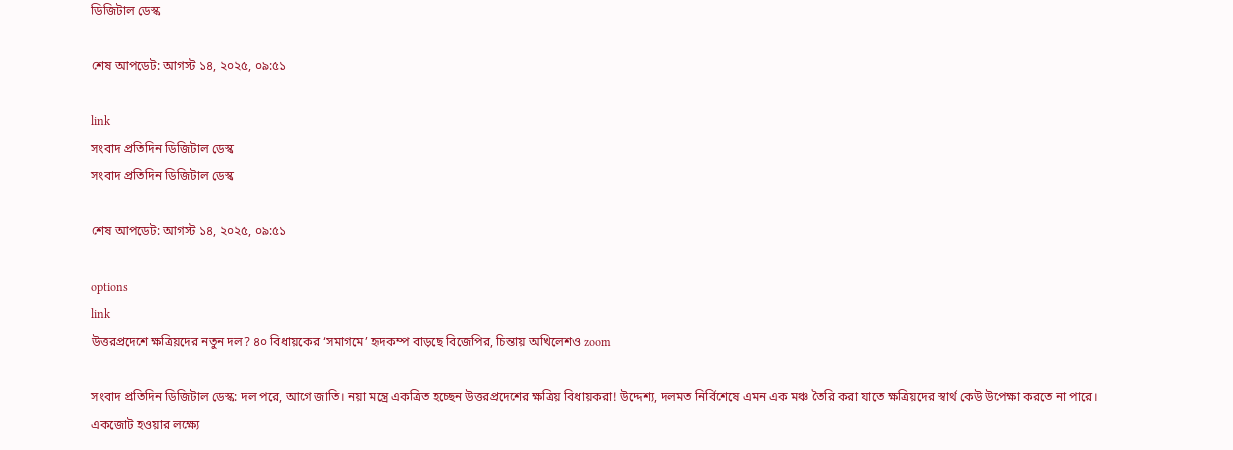ডিজিটাল ডেস্ক

শেষ আপডেট: আগস্ট ১৪, ২০২৫, ০৯:৫১

link
সংবাদ প্রতিদিন ডিজিটাল ডেস্ক
সংবাদ প্রতিদিন ডিজিটাল ডেস্ক

শেষ আপডেট: আগস্ট ১৪, ২০২৫, ০৯:৫১

options
link
উত্তরপ্রদেশে ক্ষত্রিয়দের নতুন দল? ৪০ বিধায়কের ‘সমাগমে’ হৃদকম্প বাড়ছে বিজেপির, চিন্তায় অখিলেশও zoom

সংবাদ প্রতিদিন ডিজিটাল ডেস্ক: দল পরে, আগে জাতি। নয়া মন্ত্রে একত্রিত হচ্ছেন উত্তরপ্রদেশের ক্ষত্রিয় বিধায়করা! উদ্দেশ্য, দলমত নির্বিশেষে এমন এক মঞ্চ তৈরি করা যাতে ক্ষত্রিয়দের স্বার্থ কেউ উপেক্ষা করতে না পারে। একজোট হওয়ার লক্ষ্যে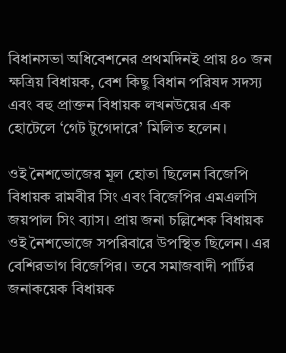বিধানসভা অধিবেশনের প্রথমদিনই প্রায় ৪০ জন ক্ষত্রিয় বিধায়ক, বেশ কিছু বিধান পরিষদ সদস্য এবং বহু প্রাক্তন বিধায়ক লখনউয়ের এক হোটেলে ‘গেট টুগেদারে’ মিলিত হলেন।

ওই নৈশভোজের মূল হোতা ছিলেন বিজেপি বিধায়ক রামবীর সিং এবং বিজেপির এমএলসি জয়পাল সিং ব্যাস। প্রায় জনা চল্লিশেক বিধায়ক ওই নৈশভোজে সপরিবারে উপস্থিত ছিলেন। এর বেশিরভাগ বিজেপির। তবে সমাজবাদী পার্টির জনাকয়েক বিধায়ক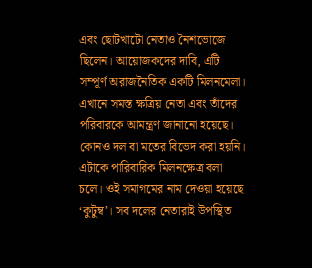এবং ছোটখাটো নেতাও নৈশভোজে ছিলেন। আয়োজকদের দাবি, এটি সম্পূর্ণ অরাজনৈতিক একটি মিলনমেলা। এখানে সমস্ত ক্ষত্রিয় নেতা এবং তাঁদের পরিবারকে আমন্ত্রণ জানানো হয়েছে। কোনও দল বা মতের বিভেদ করা হয়নি। এটাকে পারিবারিক মিলনক্ষেত্র বলা চলে। ওই সমাগমের নাম দেওয়া হয়েছে ‘কুটুম্ব’। সব দলের নেতারাই উপস্থিত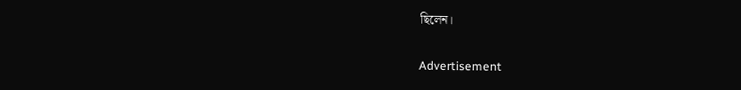ছিলেন।

Advertisement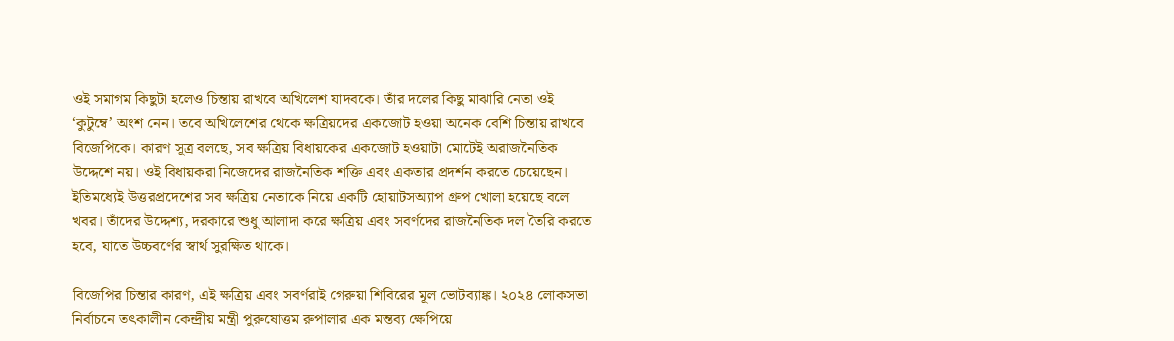ওই সমাগম কিছুটা হলেও চিন্তায় রাখবে অখিলেশ যাদবকে। তাঁর দলের কিছু মাঝারি নেতা ওই ‘কুটুম্বে’ অংশ নেন। তবে অখিলেশের থেকে ক্ষত্রিয়দের একজোট হওয়া অনেক বেশি চিন্তায় রাখবে বিজেপিকে। কারণ সূত্র বলছে, সব ক্ষত্রিয় বিধায়কের একজোট হওয়াটা মোটেই অরাজনৈতিক উদ্দেশে নয়। ওই বিধায়করা নিজেদের রাজনৈতিক শক্তি এবং একতার প্রদর্শন করতে চেয়েছেন। ইতিমধ্যেই উত্তরপ্রদেশের সব ক্ষত্রিয় নেতাকে নিয়ে একটি হোয়াটসঅ্যাপ গ্রুপ খোলা হয়েছে বলে খবর। তাঁদের উদ্দেশ্য, দরকারে শুধু আলাদা করে ক্ষত্রিয় এবং সবর্ণদের রাজনৈতিক দল তৈরি করতে হবে, যাতে উচ্চবর্ণের স্বার্থ সুরক্ষিত থাকে।

বিজেপির চিন্তার কারণ, এই ক্ষত্রিয় এবং সবর্ণরাই গেরুয়া শিবিরের মূল ভোটব্যাঙ্ক। ২০২৪ লোকসভা নির্বাচনে তৎকালীন কেন্দ্রীয় মন্ত্রী পুরুষোত্তম রুপালার এক মন্তব্য ক্ষেপিয়ে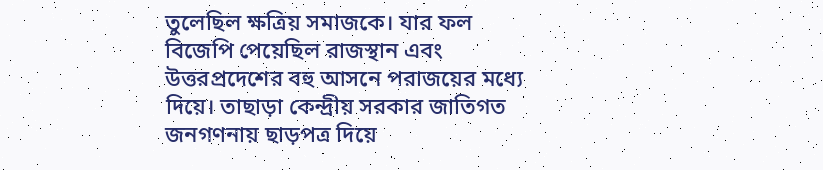তুলেছিল ক্ষত্রিয় সমাজকে। যার ফল বিজেপি পেয়েছিল রাজস্থান এবং উত্তরপ্রদেশের বহু আসনে পরাজয়ের মধ্যে দিয়ে। তাছাড়া কেন্দ্রীয় সরকার জাতিগত জনগণনায় ছাড়পত্র দিয়ে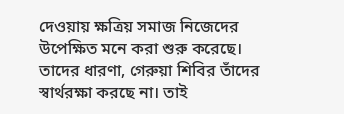দেওয়ায় ক্ষত্রিয় সমাজ নিজেদের উপেক্ষিত মনে করা শুরু করেছে। তাদের ধারণা, গেরুয়া শিবির তাঁদের স্বার্থরক্ষা করছে না। তাই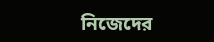নিজেদের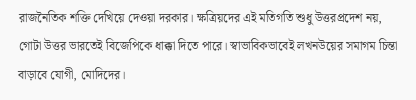রাজনৈতিক শক্তি দেখিয়ে দেওয়া দরকার। ক্ষত্রিয়দের এই মতিগতি শুধু উত্তরপ্রদেশ নয়, গোটা উত্তর ভারতেই বিজেপিকে ধাক্কা দিতে পারে। স্বাভাবিকভাবেই লখনউয়ের সমাগম চিন্তা বাড়াবে যোগী, মোদিদের।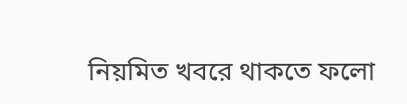নিয়মিত খবরে থাকতে ফলো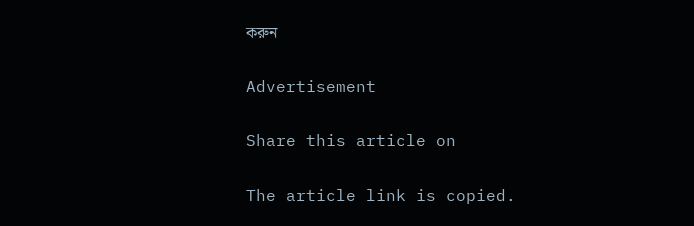করুন

Advertisement

Share this article on

The article link is copied.